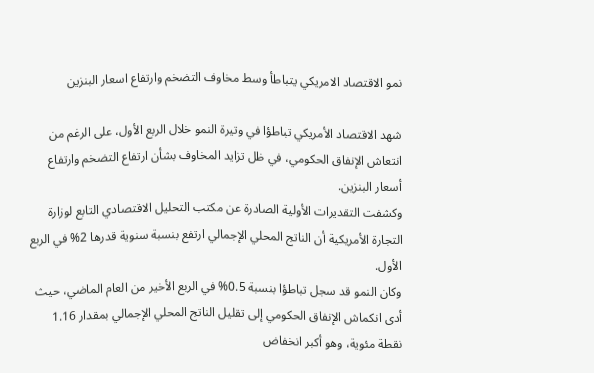نمو الاقتصاد الامريكي يتباطأ وسط مخاوف التضخم وارتفاع اسعار البنزين

شهد الاقتصاد الأمريكي تباطؤا في وتيرة النمو خلال الربع الأول، على الرغم من انتعاش الإنفاق الحكومي، في ظل تزايد المخاوف بشأن ارتفاع التضخم وارتفاع أسعار البنزين.
وكشفت التقديرات الأولية الصادرة عن مكتب التحليل الاقتصادي التابع لوزارة التجارة الأمريكية أن الناتج المحلي الإجمالي ارتفع بنسبة سنوية قدرها 2% في الربع الأول.
وكان النمو قد سجل تباطؤا بنسبة 0.5% في الربع الأخير من العام الماضي، حيث أدى انكماش الإنفاق الحكومي إلى تقليل الناتج المحلي الإجمالي بمقدار 1.16 نقطة مئوية، وهو أكبر انخفاض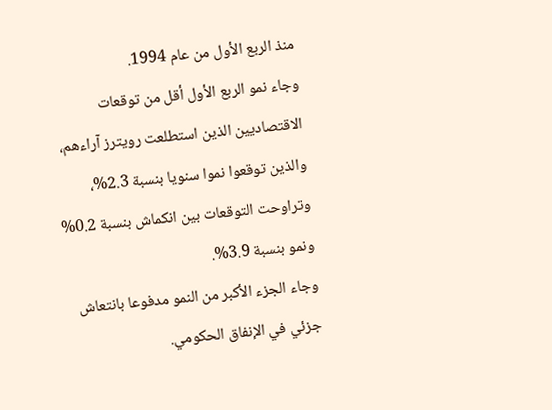منذ الربع الأول من عام 1994.
وجاء نمو الربع الأول أقل من توقعات الاقتصاديين الذين استطلعت رويترز آراءهم، والذين توقعوا نموا سنويا بنسبة 2.3%، وتراوحت التوقعات بين انكماش بنسبة 0.2% ونمو بنسبة 3.9%.
وجاء الجزء الأكبر من النمو مدفوعا بانتعاش جزئي في الإنفاق الحكومي.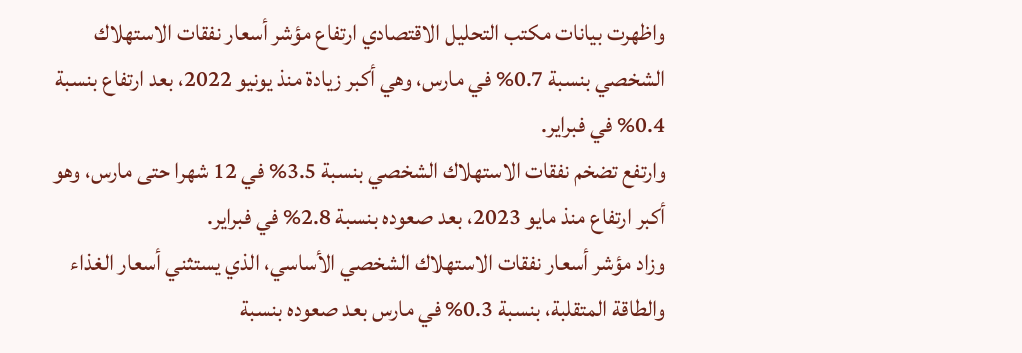واظهرت بيانات مكتب التحليل الاقتصادي ارتفاع مؤشر أسعار نفقات الاستهلاك الشخصي بنسبة 0.7% في مارس، وهي أكبر زيادة منذ يونيو 2022، بعد ارتفاع بنسبة 0.4% في فبراير.
وارتفع تضخم نفقات الاستهلاك الشخصي بنسبة 3.5% في 12 شهرا حتى مارس، وهو أكبر ارتفاع منذ مايو 2023، بعد صعوده بنسبة 2.8% في فبراير.
وزاد مؤشر أسعار نفقات الاستهلاك الشخصي الأساسي، الذي يستثني أسعار الغذاء والطاقة المتقلبة، بنسبة 0.3% في مارس بعد صعوده بنسبة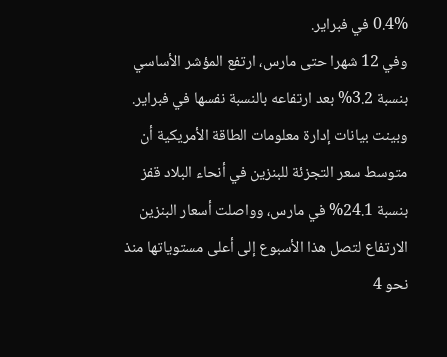0.4% في فبراير.
وفي 12 شهرا حتى مارس، ارتفع المؤشر الأساسي بنسبة 3.2% بعد ارتفاعه بالنسبة نفسها في فبراير.
وبينت بيانات إدارة معلومات الطاقة الأمريكية أن متوسط سعر التجزئة للبنزين في أنحاء البلاد قفز بنسبة 24.1% في مارس، وواصلت أسعار البنزين الارتفاع لتصل هذا الأسبوع إلى أعلى مستوياتها منذ نحو 4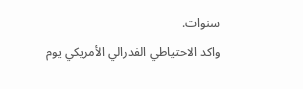سنوات.
واكد الاحتياطي الفدرالي الأمريكي يوم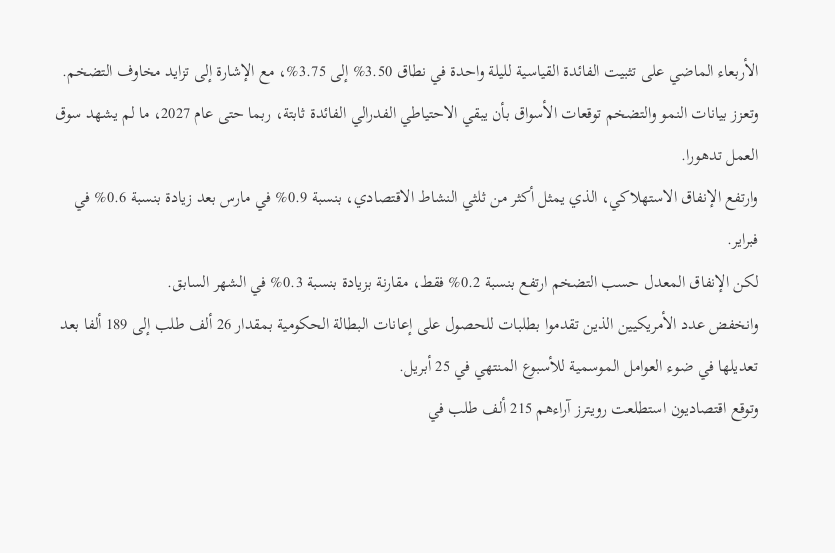الأربعاء الماضي على تثبيت الفائدة القياسية لليلة واحدة في نطاق 3.50% إلى 3.75%، مع الإشارة إلى تزايد مخاوف التضخم.
وتعزز بيانات النمو والتضخم توقعات الأسواق بأن يبقي الاحتياطي الفدرالي الفائدة ثابتة، ربما حتى عام 2027، ما لم يشهد سوق العمل تدهورا.
وارتفع الإنفاق الاستهلاكي، الذي يمثل أكثر من ثلثي النشاط الاقتصادي، بنسبة 0.9% في مارس بعد زيادة بنسبة 0.6% في فبراير.
لكن الإنفاق المعدل حسب التضخم ارتفع بنسبة 0.2% فقط، مقارنة بزيادة بنسبة 0.3% في الشهر السابق.
وانخفض عدد الأمريكيين الذين تقدموا بطلبات للحصول على إعانات البطالة الحكومية بمقدار 26 ألف طلب إلى 189 ألفا بعد تعديلها في ضوء العوامل الموسمية للأسبوع المنتهي في 25 أبريل.
وتوقع اقتصاديون استطلعت رويترز آراءهم 215 ألف طلب في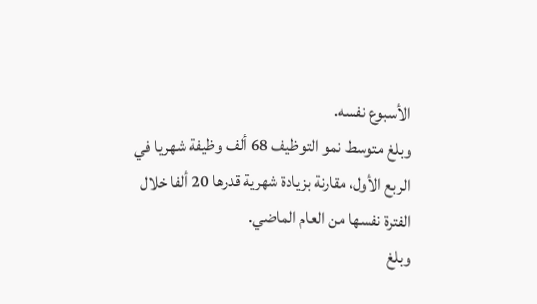الأسبوع نفسه.
وبلغ متوسط نمو التوظيف 68 ألف وظيفة شهريا في الربع الأول، مقارنة بزيادة شهرية قدرها 20 ألفا خلال الفترة نفسها من العام الماضي.
وبلغ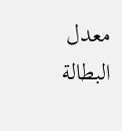معدل البطالة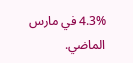4.3% في مارس الماضي.